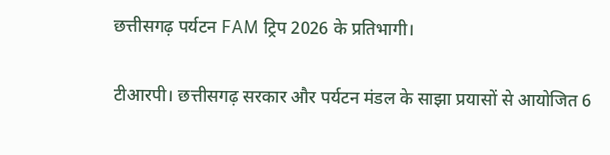छत्तीसगढ़ पर्यटन FAM ट्रिप 2026 के प्रतिभागी।

टीआरपी। छत्तीसगढ़ सरकार और पर्यटन मंडल के साझा प्रयासों से आयोजित 6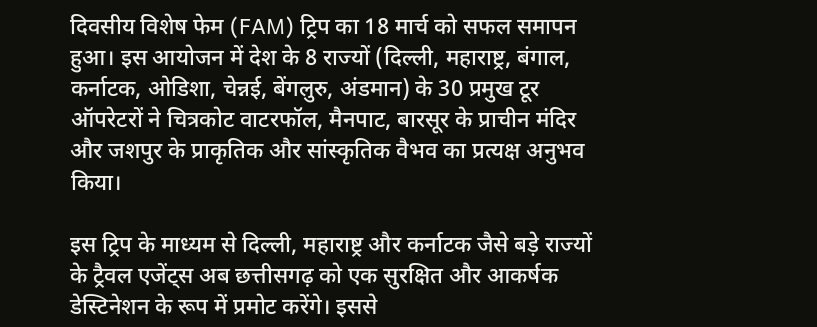दिवसीय विशेष फेम (FAM) ट्रिप का 18 मार्च को सफल समापन हुआ। इस आयोजन में देश के 8 राज्यों (दिल्ली, महाराष्ट्र, बंगाल, कर्नाटक, ओडिशा, चेन्नई, बेंगलुरु, अंडमान) के 30 प्रमुख टूर ऑपरेटरों ने चित्रकोट वाटरफॉल, मैनपाट, बारसूर के प्राचीन मंदिर और जशपुर के प्राकृतिक और सांस्कृतिक वैभव का प्रत्यक्ष अनुभव किया।

इस ट्रिप के माध्यम से दिल्ली, महाराष्ट्र और कर्नाटक जैसे बड़े राज्यों के ट्रैवल एजेंट्स अब छत्तीसगढ़ को एक सुरक्षित और आकर्षक डेस्टिनेशन के रूप में प्रमोट करेंगे। इससे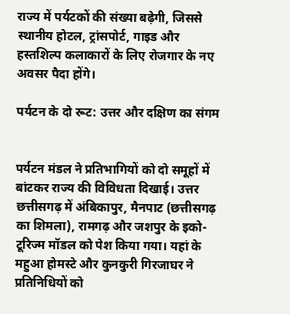राज्य में पर्यटकों की संख्या बढ़ेगी, जिससे स्थानीय होटल, ट्रांसपोर्ट, गाइड और हस्तशिल्प कलाकारों के लिए रोजगार के नए अवसर पैदा होंगे।

पर्यटन के दो रूट: उत्तर और दक्षिण का संगम


पर्यटन मंडल ने प्रतिभागियों को दो समूहों में बांटकर राज्य की विविधता दिखाई। उत्तर छत्तीसगढ़ में अंबिकापुर, मैनपाट (छत्तीसगढ़ का शिमला), रामगढ़ और जशपुर के इको-टूरिज्म मॉडल को पेश किया गया। यहां के महुआ होमस्टे और कुनकुरी गिरजाघर ने प्रतिनिधियों को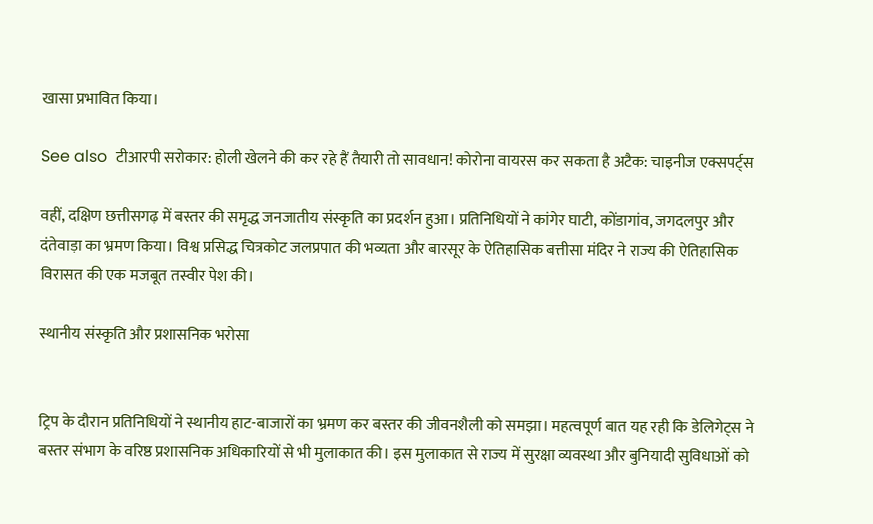खासा प्रभावित किया।

See also  टीआरपी सरोकार: होली खेलने की कर रहे हैं तैयारी तो सावधान! कोरोना वायरस कर सकता है अटैक: चाइनीज एक्सपर्ट्स

वहीं, दक्षिण छत्तीसगढ़ में बस्तर की समृद्ध जनजातीय संस्कृति का प्रदर्शन हुआ। प्रतिनिधियों ने कांगेर घाटी, कोंडागांव, जगदलपुर और दंतेवाड़ा का भ्रमण किया। विश्व प्रसिद्ध चित्रकोट जलप्रपात की भव्यता और बारसूर के ऐतिहासिक बत्तीसा मंदिर ने राज्य की ऐतिहासिक विरासत की एक मजबूत तस्वीर पेश की।

स्थानीय संस्कृति और प्रशासनिक भरोसा


ट्रिप के दौरान प्रतिनिधियों ने स्थानीय हाट-बाजारों का भ्रमण कर बस्तर की जीवनशैली को समझा। महत्वपूर्ण बात यह रही कि डेलिगेट्स ने बस्तर संभाग के वरिष्ठ प्रशासनिक अधिकारियों से भी मुलाकात की। इस मुलाकात से राज्य में सुरक्षा व्यवस्था और बुनियादी सुविधाओं को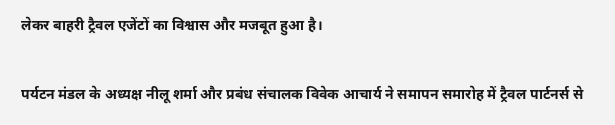लेकर बाहरी ट्रैवल एजेंटों का विश्वास और मजबूत हुआ है।

पर्यटन मंडल के अध्यक्ष नीलू शर्मा और प्रबंध संचालक विवेक आचार्य ने समापन समारोह में ट्रैवल पार्टनर्स से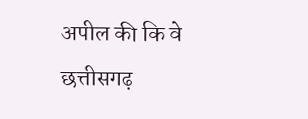अपील की कि वे छत्तीसगढ़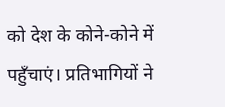को देश के कोने-कोने में पहुँचाएं। प्रतिभागियों ने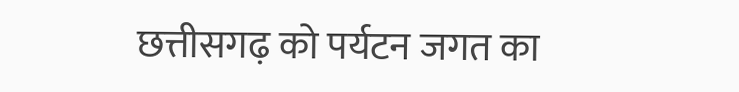छत्तीसगढ़ को पर्यटन जगत का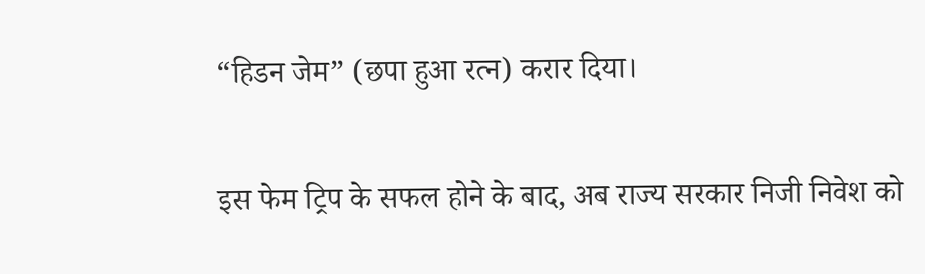“हिडन जेम” (छपा हुआ रत्न) करार दिया।

इस फेम ट्रिप के सफल होने के बाद, अब राज्य सरकार निजी निवेश को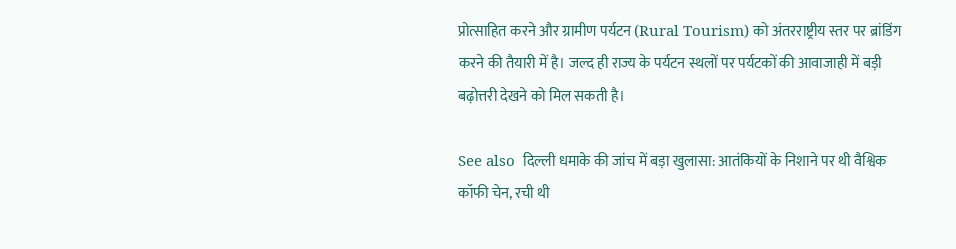प्रोत्साहित करने और ग्रामीण पर्यटन (Rural Tourism) को अंतरराष्ट्रीय स्तर पर ब्रांडिंग करने की तैयारी में है। जल्द ही राज्य के पर्यटन स्थलों पर पर्यटकों की आवाजाही में बड़ी बढ़ोत्तरी देखने को मिल सकती है।

See also  दिल्ली धमाके की जांच में बड़ा खुलासा: आतंकियों के निशाने पर थी वैश्विक कॉफी चेन, रची थी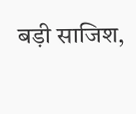बड़ी साजिश,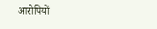आरोपियों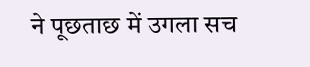ने पूछताछ में उगला सच